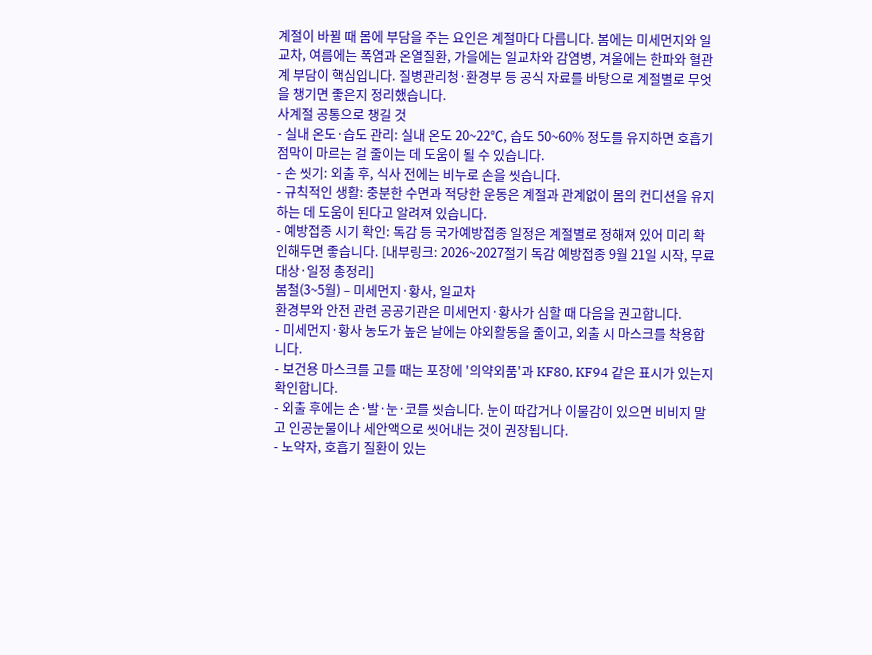계절이 바뀔 때 몸에 부담을 주는 요인은 계절마다 다릅니다. 봄에는 미세먼지와 일교차, 여름에는 폭염과 온열질환, 가을에는 일교차와 감염병, 겨울에는 한파와 혈관계 부담이 핵심입니다. 질병관리청·환경부 등 공식 자료를 바탕으로 계절별로 무엇을 챙기면 좋은지 정리했습니다.
사계절 공통으로 챙길 것
- 실내 온도·습도 관리: 실내 온도 20~22℃, 습도 50~60% 정도를 유지하면 호흡기 점막이 마르는 걸 줄이는 데 도움이 될 수 있습니다.
- 손 씻기: 외출 후, 식사 전에는 비누로 손을 씻습니다.
- 규칙적인 생활: 충분한 수면과 적당한 운동은 계절과 관계없이 몸의 컨디션을 유지하는 데 도움이 된다고 알려져 있습니다.
- 예방접종 시기 확인: 독감 등 국가예방접종 일정은 계절별로 정해져 있어 미리 확인해두면 좋습니다. [내부링크: 2026~2027절기 독감 예방접종 9월 21일 시작, 무료 대상·일정 총정리]
봄철(3~5월) – 미세먼지·황사, 일교차
환경부와 안전 관련 공공기관은 미세먼지·황사가 심할 때 다음을 권고합니다.
- 미세먼지·황사 농도가 높은 날에는 야외활동을 줄이고, 외출 시 마스크를 착용합니다.
- 보건용 마스크를 고를 때는 포장에 '의약외품'과 KF80, KF94 같은 표시가 있는지 확인합니다.
- 외출 후에는 손·발·눈·코를 씻습니다. 눈이 따갑거나 이물감이 있으면 비비지 말고 인공눈물이나 세안액으로 씻어내는 것이 권장됩니다.
- 노약자, 호흡기 질환이 있는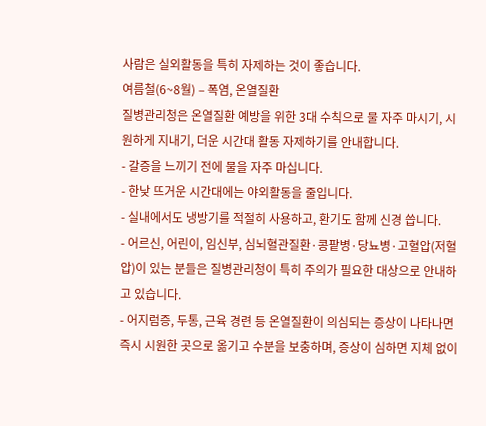사람은 실외활동을 특히 자제하는 것이 좋습니다.
여름철(6~8월) – 폭염, 온열질환
질병관리청은 온열질환 예방을 위한 3대 수칙으로 물 자주 마시기, 시원하게 지내기, 더운 시간대 활동 자제하기를 안내합니다.
- 갈증을 느끼기 전에 물을 자주 마십니다.
- 한낮 뜨거운 시간대에는 야외활동을 줄입니다.
- 실내에서도 냉방기를 적절히 사용하고, 환기도 함께 신경 씁니다.
- 어르신, 어린이, 임신부, 심뇌혈관질환·콩팥병·당뇨병·고혈압(저혈압)이 있는 분들은 질병관리청이 특히 주의가 필요한 대상으로 안내하고 있습니다.
- 어지럼증, 두통, 근육 경련 등 온열질환이 의심되는 증상이 나타나면 즉시 시원한 곳으로 옮기고 수분을 보충하며, 증상이 심하면 지체 없이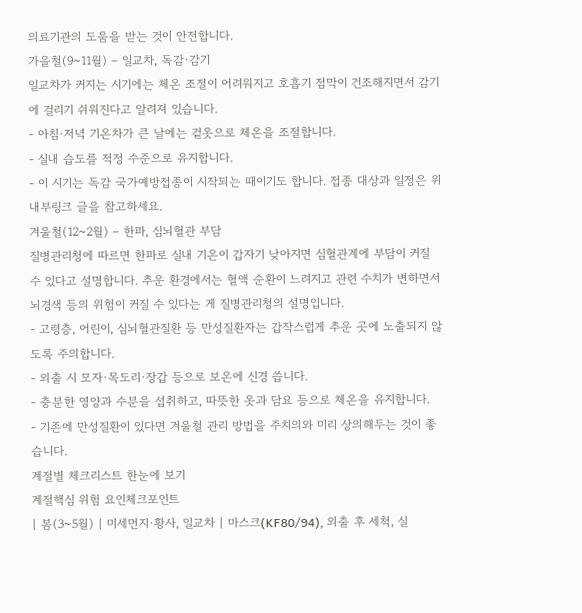의료기관의 도움을 받는 것이 안전합니다.
가을철(9~11월) – 일교차, 독감·감기
일교차가 커지는 시기에는 체온 조절이 어려워지고 호흡기 점막이 건조해지면서 감기에 걸리기 쉬워진다고 알려져 있습니다.
- 아침·저녁 기온차가 큰 날에는 겉옷으로 체온을 조절합니다.
- 실내 습도를 적정 수준으로 유지합니다.
- 이 시기는 독감 국가예방접종이 시작되는 때이기도 합니다. 접종 대상과 일정은 위 내부링크 글을 참고하세요.
겨울철(12~2월) – 한파, 심뇌혈관 부담
질병관리청에 따르면 한파로 실내 기온이 갑자기 낮아지면 심혈관계에 부담이 커질 수 있다고 설명합니다. 추운 환경에서는 혈액 순환이 느려지고 관련 수치가 변하면서 뇌경색 등의 위험이 커질 수 있다는 게 질병관리청의 설명입니다.
- 고령층, 어린이, 심뇌혈관질환 등 만성질환자는 갑작스럽게 추운 곳에 노출되지 않도록 주의합니다.
- 외출 시 모자·목도리·장갑 등으로 보온에 신경 씁니다.
- 충분한 영양과 수분을 섭취하고, 따뜻한 옷과 담요 등으로 체온을 유지합니다.
- 기존에 만성질환이 있다면 겨울철 관리 방법을 주치의와 미리 상의해두는 것이 좋습니다.
계절별 체크리스트 한눈에 보기
계절핵심 위험 요인체크포인트
| 봄(3~5월) | 미세먼지·황사, 일교차 | 마스크(KF80/94), 외출 후 세척, 실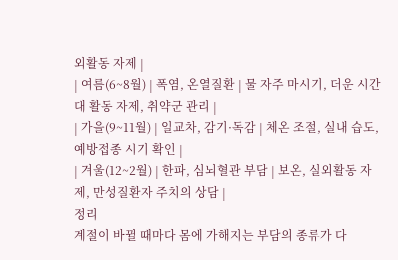외활동 자제 |
| 여름(6~8월) | 폭염, 온열질환 | 물 자주 마시기, 더운 시간대 활동 자제, 취약군 관리 |
| 가을(9~11월) | 일교차, 감기·독감 | 체온 조절, 실내 습도, 예방접종 시기 확인 |
| 겨울(12~2월) | 한파, 심뇌혈관 부담 | 보온, 실외활동 자제, 만성질환자 주치의 상담 |
정리
계절이 바뀔 때마다 몸에 가해지는 부담의 종류가 다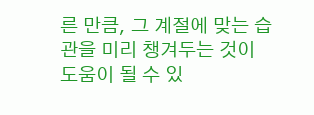른 만큼, 그 계절에 맞는 습관을 미리 챙겨두는 것이 도움이 될 수 있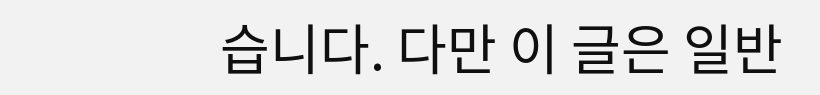습니다. 다만 이 글은 일반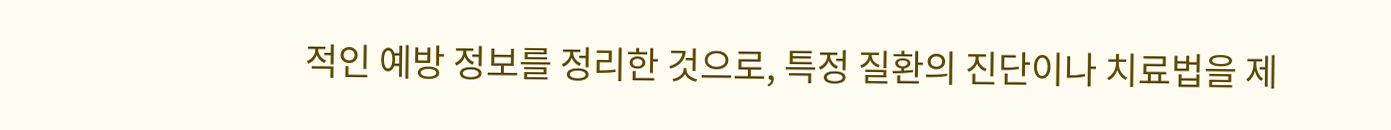적인 예방 정보를 정리한 것으로, 특정 질환의 진단이나 치료법을 제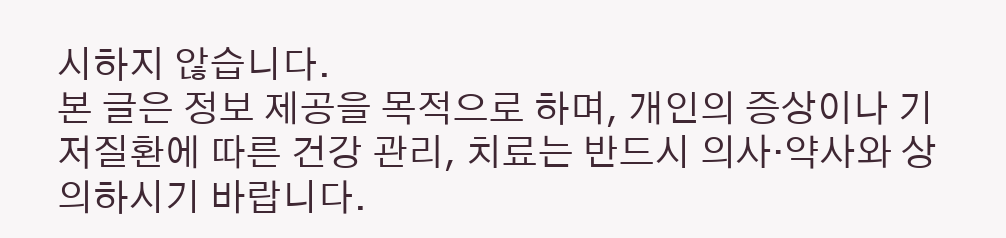시하지 않습니다.
본 글은 정보 제공을 목적으로 하며, 개인의 증상이나 기저질환에 따른 건강 관리, 치료는 반드시 의사·약사와 상의하시기 바랍니다.